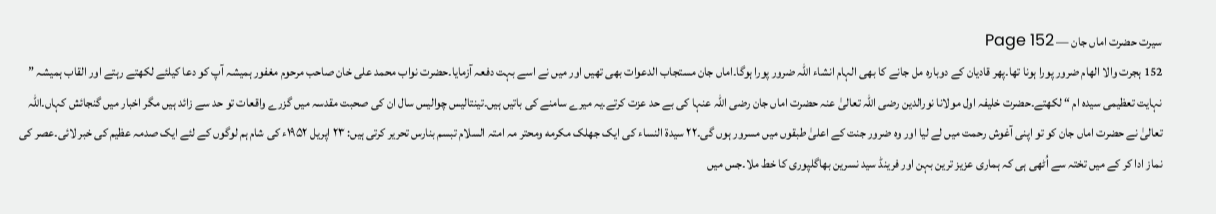سیرت حضرت اماں جان — Page 152
152 ہجرت والا الهام ضرور پورا ہونا تھا۔پھر قادیان کے دوبارہ مل جانے کا بھی الہام انشاء اللہ ضرور پورا ہوگا۔اماں جان مستجاب الدعوات بھی تھیں اور میں نے اسے بہت دفعہ آزمایا۔حضرت نواب محمد علی خان صاحب مرحوم مغفور ہمیشہ آپ کو دعا کیلئے لکھتے رہتے اور القاب ہمیشہ ” نہایت تعظیمی سیدہ ام “ لکھتے۔حضرت خلیفہ اول مولانا نورالدین رضی اللہ تعالیٰ عنہ حضرت اماں جان رضی اللہ عنہا کی بے حد عزت کرتے۔یہ میرے سامنے کی باتیں ہیں۔تینتالیس چوالیس سال ان کی صحبت مقدسہ میں گزرے واقعات تو حد سے زائد ہیں مگر اخبار میں گنجائش کہاں۔اللہ تعالیٰ نے حضرت اماں جان کو تو اپنی آغوش رحمت میں لے لیا اور وہ ضرور جنت کے اعلیٰ طبقوں میں مسرور ہوں گی۔۲۲ سیدۃ النساء کی ایک جھلک مکرمه ومحتر مہ امتہ السلام تبسم بنارس تحریر کرتی ہیں: ۲۳ اپریل ۱۹۵۲ء کی شام ہم لوگوں کے لئے ایک صدمہ عظیم کی خبر لائی۔عصر کی نماز ادا کر کے میں تختہ سے اُٹھی ہی کہ ہماری عزیز ترین بہن اور فرینڈ سید نسرین بھاگلپوری کا خط ملا۔جس میں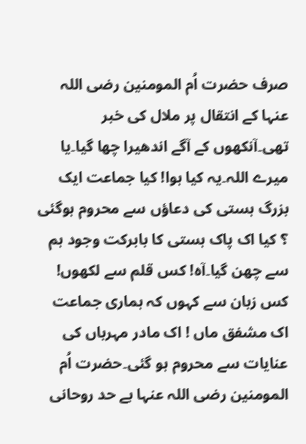صرف حضرت اُم المومنین رضی اللہ عنہا کے انتقال پر ملال کی خبر تھی۔آنکھوں کے آگے اندھیرا چھا گیا۔یا میرے اللہ۔یہ کیا ہوا! کیا جماعت ایک بزرگ ہستی کی دعاؤں سے محروم ہوگئی ؟ کیا اک پاک ہستی کا بابرکت وجود ہم سے چھن گیا۔آہ! کس قلم سے لکھوں! کس زبان سے کہوں کہ ہماری جماعت اک مشفق ماں ! اک مادر مہرباں کی عنایات سے محروم ہو گئی۔حضرت اُم المومنین رضی اللہ عنہا بے حد روحانی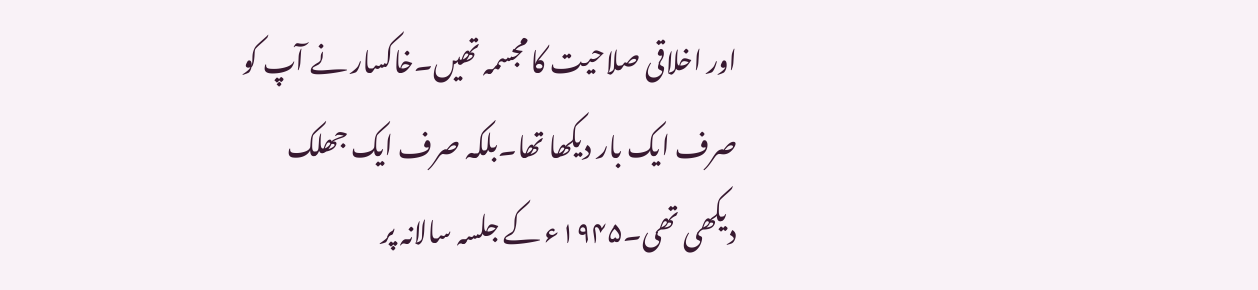اور اخلاقی صلاحیت کا مجسمہ تھیں۔خاکسار نے آپ کو صرف ایک بار دیکھا تھا۔بلکہ صرف ایک جھلک دیکھی تھی۔۱۹۴۵ء کے جلسہ سالانہ پر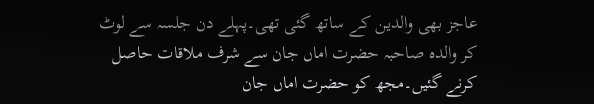عاجز بھی والدین کے ساتھ گئی تھی۔پہلے دن جلسہ سے لوٹ کر والدہ صاحبہ حضرت اماں جان سے شرف ملاقات حاصل کرنے گئیں۔مجھ کو حضرت اماں جان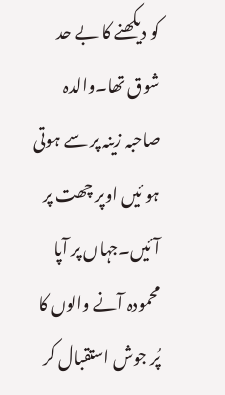کو دیکھنے کا بے حد شوق تھا۔والدہ صاحبہ زینہ پر سے ہوتی ہو ئیں اوپر چھت پر آئیں۔جہاں پر آپا محمودہ آنے والوں کا پُر جوش استقبال کر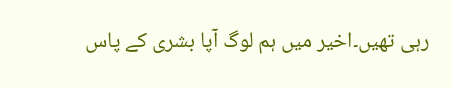رہی تھیں۔اخیر میں ہم لوگ آپا بشری کے پاس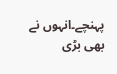پہنچے۔انہوں نے بھی بڑی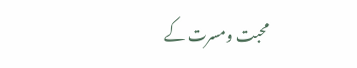محبت ومسرت کے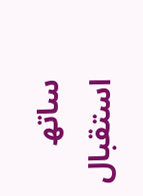ساتھ استقبال